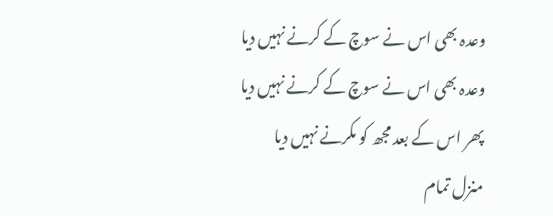وعدہ بھی اس نے سوچ کے کرنے نہیں دیا
وعدہ بھی اس نے سوچ کے کرنے نہیں دیا
پھر اس کے بعد مجھ کو مکرنے نہیں دیا
منزل تمام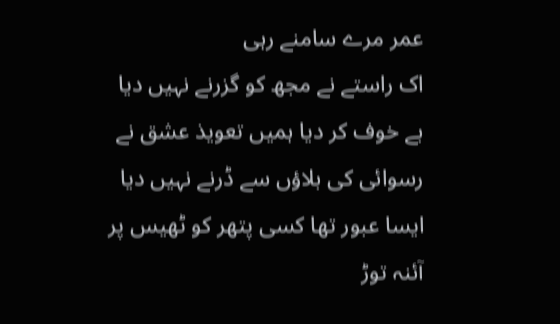عمر مرے سامنے رہی
اک راستے نے مجھ کو گزرنے نہیں دیا
بے خوف کر دیا ہمیں تعویذ عشق نے
رسوائی کی بلاؤں سے ڈرنے نہیں دیا
ایسا عبور تھا کسی پتھر کو ٹھیس پر
آئنہ توڑ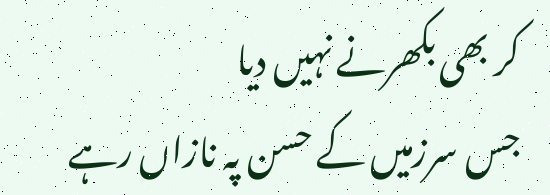کر بھی بکھرنے نہیں دیا
جس سرزمیں کے حسن پہ نازاں رہے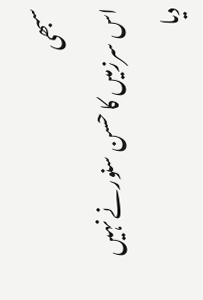سبھی
اس سرزمیں کا حسن سنورنے نہیں دیا